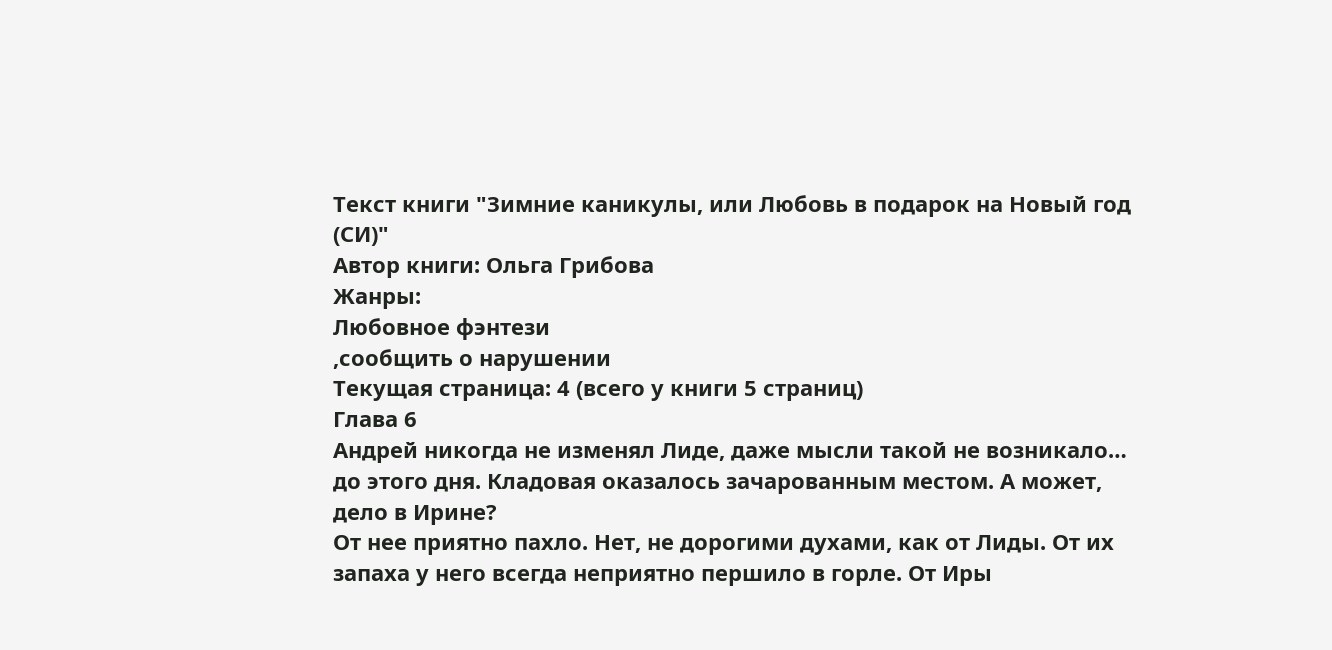Текст книги "Зимние каникулы, или Любовь в подарок на Новый год (СИ)"
Автор книги: Ольга Грибова
Жанры:
Любовное фэнтези
,сообщить о нарушении
Текущая страница: 4 (всего у книги 5 страниц)
Глава 6
Андрей никогда не изменял Лиде, даже мысли такой не возникало… до этого дня. Кладовая оказалось зачарованным местом. А может, дело в Ирине?
От нее приятно пахло. Нет, не дорогими духами, как от Лиды. От их запаха у него всегда неприятно першило в горле. От Иры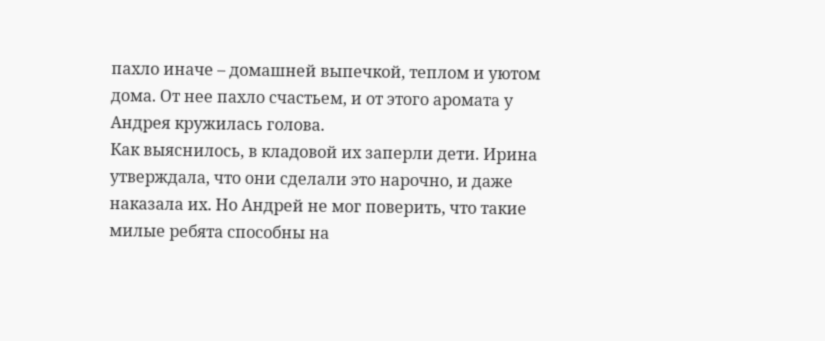пахло иначе – домашней выпечкой, теплом и уютом дома. От нее пахло счастьем, и от этого аромата у Андрея кружилась голова.
Как выяснилось, в кладовой их заперли дети. Ирина утверждала, что они сделали это нарочно, и даже наказала их. Но Андрей не мог поверить, что такие милые ребята способны на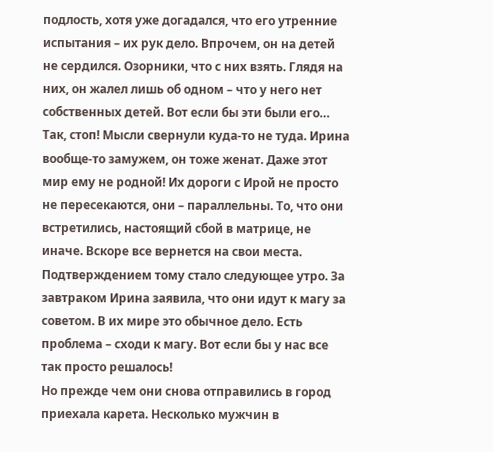подлость, хотя уже догадался, что его утренние испытания – их рук дело. Впрочем, он на детей не сердился. Озорники, что с них взять. Глядя на них, он жалел лишь об одном – что у него нет собственных детей. Вот если бы эти были его…
Так, стоп! Мысли свернули куда-то не туда. Ирина вообще-то замужем, он тоже женат. Даже этот мир ему не родной! Их дороги с Ирой не просто не пересекаются, они – параллельны. То, что они встретились, настоящий сбой в матрице, не иначе. Вскоре все вернется на свои места.
Подтверждением тому стало следующее утро. За завтраком Ирина заявила, что они идут к магу за советом. В их мире это обычное дело. Есть проблема – сходи к магу. Вот если бы у нас все так просто решалось!
Но прежде чем они снова отправились в город приехала карета. Несколько мужчин в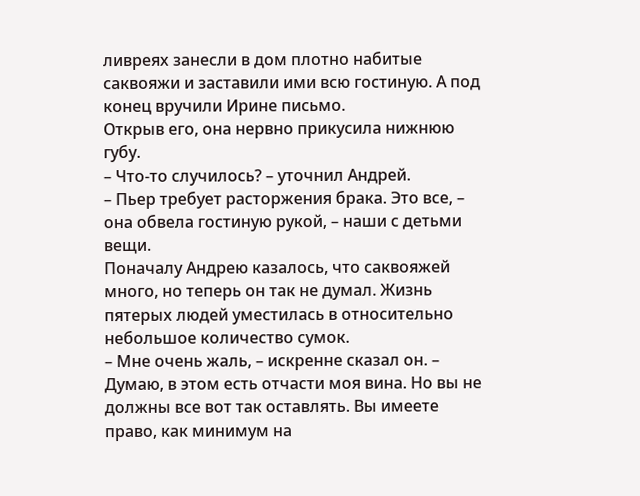ливреях занесли в дом плотно набитые саквояжи и заставили ими всю гостиную. А под конец вручили Ирине письмо.
Открыв его, она нервно прикусила нижнюю губу.
– Что-то случилось? – уточнил Андрей.
– Пьер требует расторжения брака. Это все, – она обвела гостиную рукой, – наши с детьми вещи.
Поначалу Андрею казалось, что саквояжей много, но теперь он так не думал. Жизнь пятерых людей уместилась в относительно небольшое количество сумок.
– Мне очень жаль, – искренне сказал он. – Думаю, в этом есть отчасти моя вина. Но вы не должны все вот так оставлять. Вы имеете право, как минимум на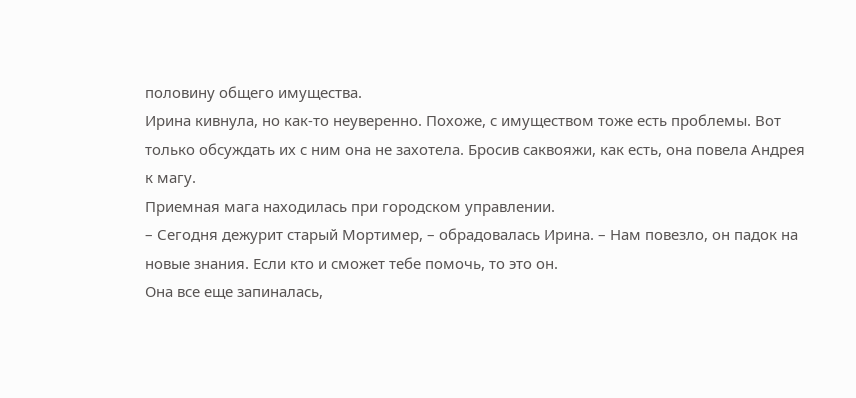половину общего имущества.
Ирина кивнула, но как-то неуверенно. Похоже, с имуществом тоже есть проблемы. Вот только обсуждать их с ним она не захотела. Бросив саквояжи, как есть, она повела Андрея к магу.
Приемная мага находилась при городском управлении.
– Сегодня дежурит старый Мортимер, – обрадовалась Ирина. – Нам повезло, он падок на новые знания. Если кто и сможет тебе помочь, то это он.
Она все еще запиналась,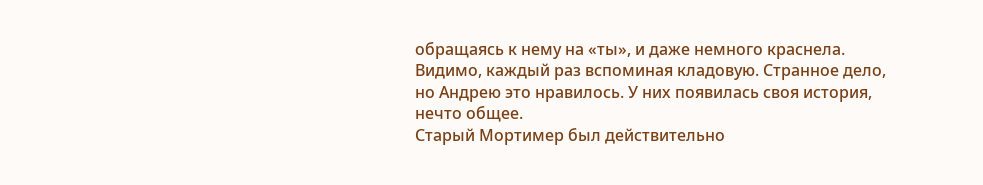обращаясь к нему на «ты», и даже немного краснела. Видимо, каждый раз вспоминая кладовую. Странное дело, но Андрею это нравилось. У них появилась своя история, нечто общее.
Старый Мортимер был действительно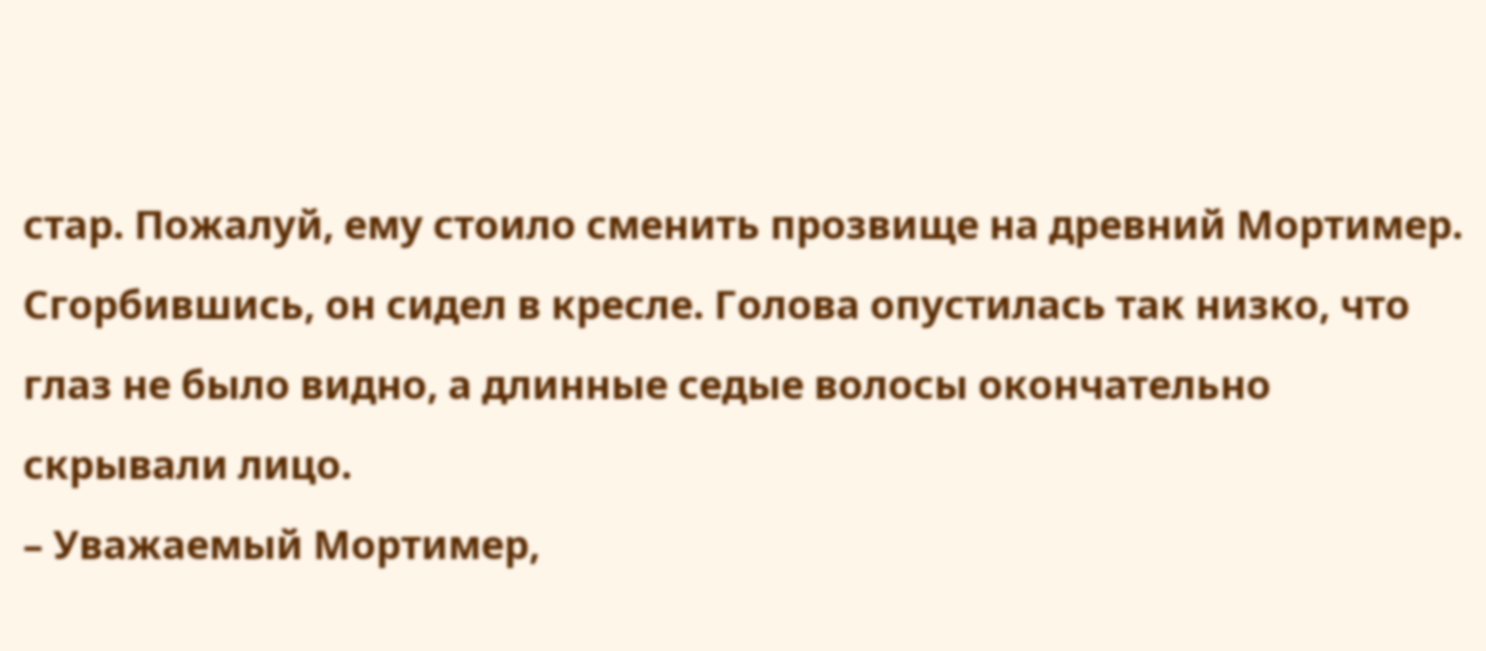стар. Пожалуй, ему стоило сменить прозвище на древний Мортимер. Сгорбившись, он сидел в кресле. Голова опустилась так низко, что глаз не было видно, а длинные седые волосы окончательно скрывали лицо.
– Уважаемый Мортимер,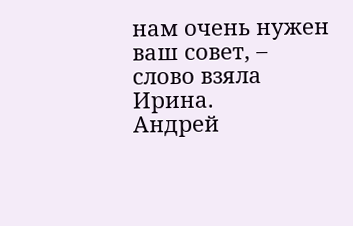нам очень нужен ваш совет, – слово взяла Ирина.
Андрей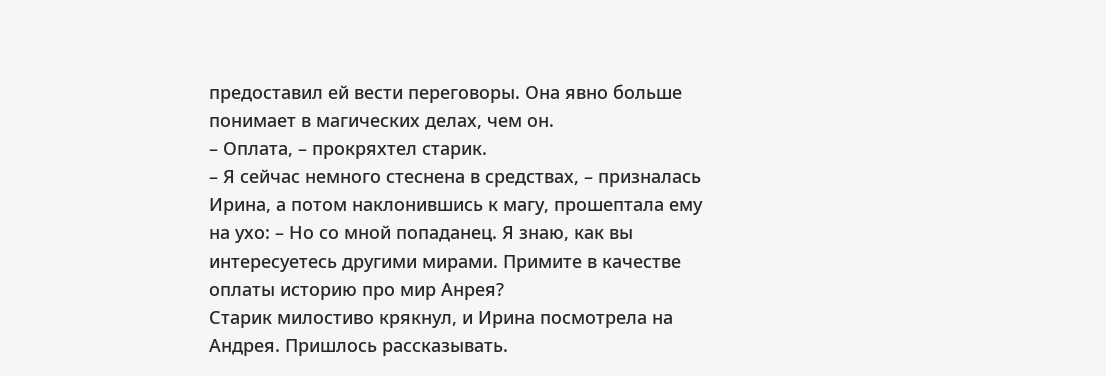предоставил ей вести переговоры. Она явно больше понимает в магических делах, чем он.
– Оплата, – прокряхтел старик.
– Я сейчас немного стеснена в средствах, – призналась Ирина, а потом наклонившись к магу, прошептала ему на ухо: – Но со мной попаданец. Я знаю, как вы интересуетесь другими мирами. Примите в качестве оплаты историю про мир Анрея?
Старик милостиво крякнул, и Ирина посмотрела на Андрея. Пришлось рассказывать.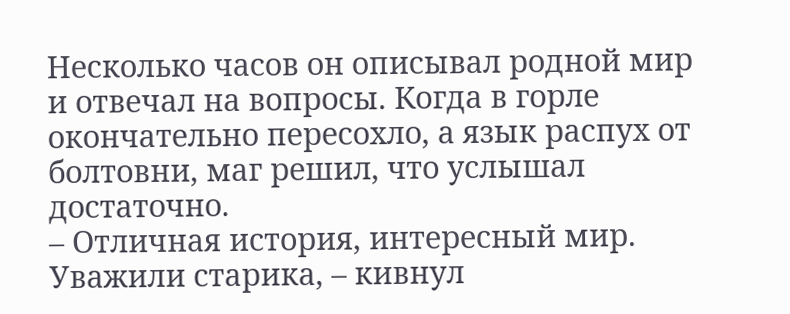Несколько часов он описывал родной мир и отвечал на вопросы. Когда в горле окончательно пересохло, а язык распух от болтовни, маг решил, что услышал достаточно.
– Отличная история, интересный мир. Уважили старика, – кивнул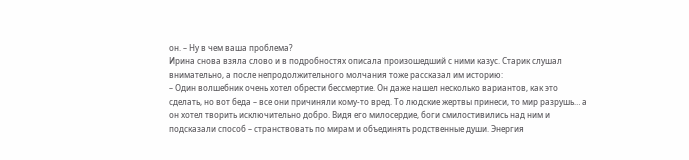он. – Ну в чем ваша проблема?
Ирина снова взяла слово и в подробностях описала произошедший с ними казус. Старик слушал внимательно, а после непродолжительного молчания тоже рассказал им историю:
– Один волшебник очень хотел обрести бессмертие. Он даже нашел несколько вариантов, как это сделать, но вот беда – все они причиняли кому-то вред. То людские жертвы принеси, то мир разрушь… а он хотел творить исключительно добро. Видя его милосердие, боги смилостивились над ним и подсказали способ – странствовать по мирам и объединять родственные души. Энергия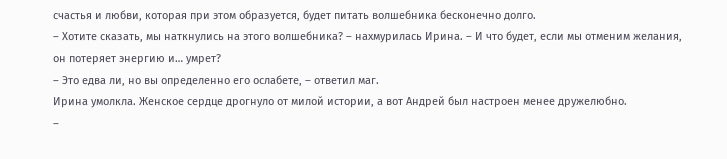счастья и любви, которая при этом образуется, будет питать волшебника бесконечно долго.
– Хотите сказать, мы наткнулись на этого волшебника? – нахмурилась Ирина. – И что будет, если мы отменим желания, он потеряет энергию и… умрет?
– Это едва ли, но вы определенно его ослабете, – ответил маг.
Ирина умолкла. Женское сердце дрогнуло от милой истории, а вот Андрей был настроен менее дружелюбно.
–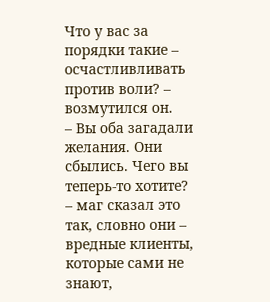Что у вас за порядки такие – осчастливливать против воли? – возмутился он.
– Вы оба загадали желания. Они сбылись. Чего вы теперь-то хотите? – маг сказал это так, словно они – вредные клиенты, которые сами не знают,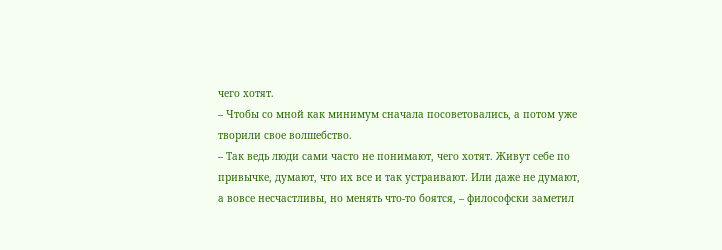чего хотят.
– Чтобы со мной как минимум сначала посоветовались, а потом уже творили свое волшебство.
– Так ведь люди сами часто не понимают, чего хотят. Живут себе по привычке, думают, что их все и так устраивают. Или даже не думают, а вовсе несчастливы, но менять что-то боятся, – философски заметил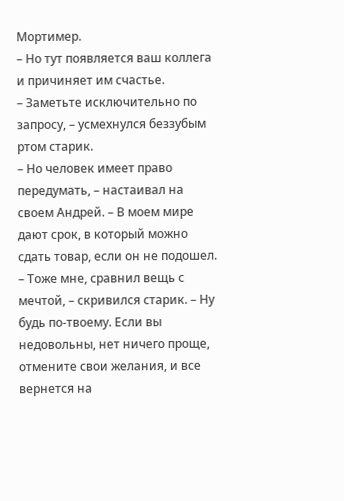Мортимер.
– Но тут появляется ваш коллега и причиняет им счастье.
– Заметьте исключительно по запросу, – усмехнулся беззубым ртом старик.
– Но человек имеет право передумать, – настаивал на своем Андрей. – В моем мире дают срок, в который можно сдать товар, если он не подошел.
– Тоже мне, сравнил вещь с мечтой, – скривился старик. – Ну будь по-твоему. Если вы недовольны, нет ничего проще, отмените свои желания, и все вернется на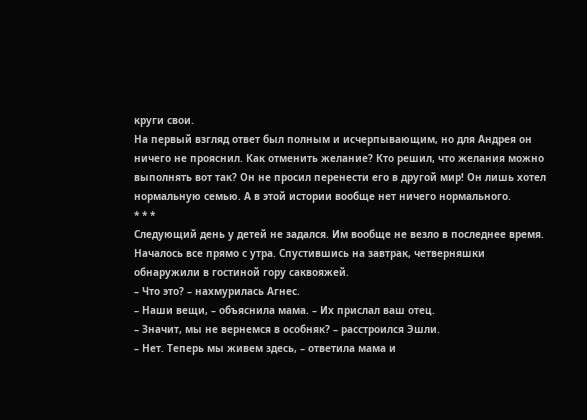круги свои.
На первый взгляд ответ был полным и исчерпывающим, но для Андрея он ничего не прояснил. Как отменить желание? Кто решил, что желания можно выполнять вот так? Он не просил перенести его в другой мир! Он лишь хотел нормальную семью. А в этой истории вообще нет ничего нормального.
* * *
Следующий день у детей не задался. Им вообще не везло в последнее время. Началось все прямо с утра. Спустившись на завтрак, четверняшки обнаружили в гостиной гору саквояжей.
– Что это? – нахмурилась Агнес.
– Наши вещи, – объяснила мама. – Их прислал ваш отец.
– Значит, мы не вернемся в особняк? – расстроился Эшли.
– Нет. Теперь мы живем здесь, – ответила мама и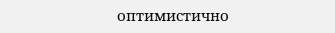оптимистично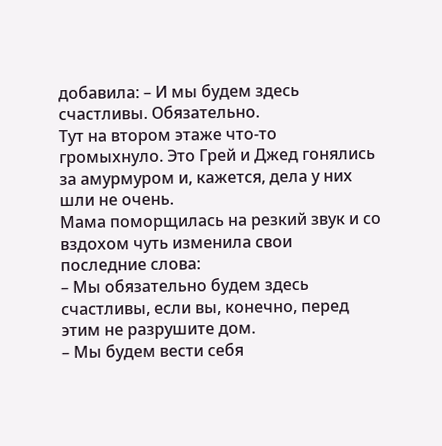добавила: – И мы будем здесь счастливы. Обязательно.
Тут на втором этаже что-то громыхнуло. Это Грей и Джед гонялись за амурмуром и, кажется, дела у них шли не очень.
Мама поморщилась на резкий звук и со вздохом чуть изменила свои последние слова:
– Мы обязательно будем здесь счастливы, если вы, конечно, перед этим не разрушите дом.
– Мы будем вести себя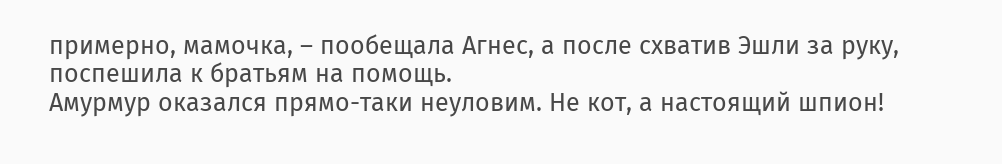примерно, мамочка, – пообещала Агнес, а после схватив Эшли за руку, поспешила к братьям на помощь.
Амурмур оказался прямо-таки неуловим. Не кот, а настоящий шпион!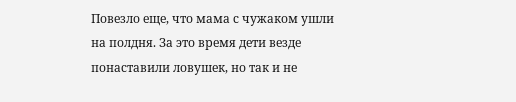Повезло еще, что мама с чужаком ушли на полдня. За это время дети везде понаставили ловушек, но так и не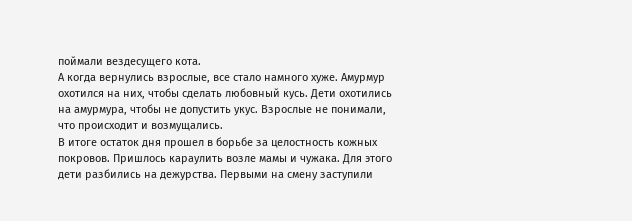поймали вездесущего кота.
А когда вернулись взрослые, все стало намного хуже. Амурмур охотился на них, чтобы сделать любовный кусь. Дети охотились на амурмура, чтобы не допустить укус. Взрослые не понимали, что происходит и возмущались.
В итоге остаток дня прошел в борьбе за целостность кожных покровов. Пришлось караулить возле мамы и чужака. Для этого дети разбились на дежурства. Первыми на смену заступили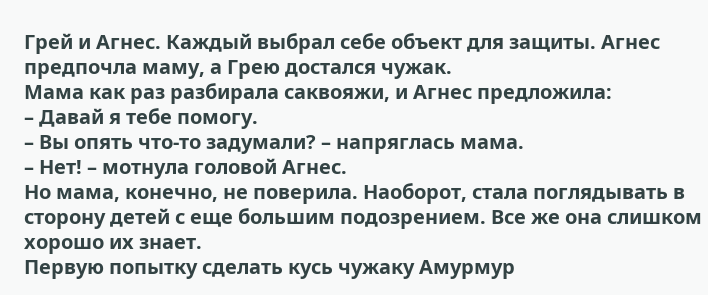Грей и Агнес. Каждый выбрал себе объект для защиты. Агнес предпочла маму, а Грею достался чужак.
Мама как раз разбирала саквояжи, и Агнес предложила:
– Давай я тебе помогу.
– Вы опять что-то задумали? – напряглась мама.
– Нет! – мотнула головой Агнес.
Но мама, конечно, не поверила. Наоборот, стала поглядывать в сторону детей с еще большим подозрением. Все же она слишком хорошо их знает.
Первую попытку сделать кусь чужаку Амурмур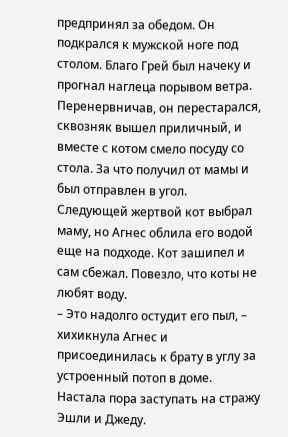предпринял за обедом. Он подкрался к мужской ноге под столом. Благо Грей был начеку и прогнал наглеца порывом ветра. Перенервничав, он перестарался, сквозняк вышел приличный, и вместе с котом смело посуду со стола. За что получил от мамы и был отправлен в угол.
Следующей жертвой кот выбрал маму, но Агнес облила его водой еще на подходе. Кот зашипел и сам сбежал. Повезло, что коты не любят воду.
– Это надолго остудит его пыл, – хихикнула Агнес и присоединилась к брату в углу за устроенный потоп в доме.
Настала пора заступать на стражу Эшли и Джеду.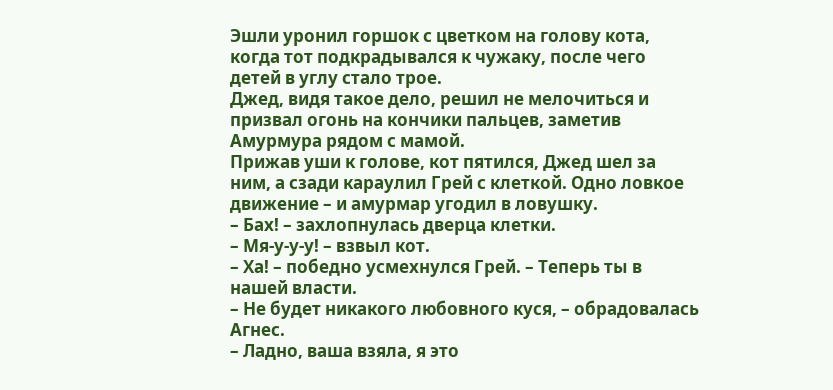Эшли уронил горшок с цветком на голову кота, когда тот подкрадывался к чужаку, после чего детей в углу стало трое.
Джед, видя такое дело, решил не мелочиться и призвал огонь на кончики пальцев, заметив Амурмура рядом с мамой.
Прижав уши к голове, кот пятился, Джед шел за ним, а сзади караулил Грей с клеткой. Одно ловкое движение – и амурмар угодил в ловушку.
– Бах! – захлопнулась дверца клетки.
– Мя-у-у-у! – взвыл кот.
– Ха! – победно усмехнулся Грей. – Теперь ты в нашей власти.
– Не будет никакого любовного куся, – обрадовалась Агнес.
– Ладно, ваша взяла, я это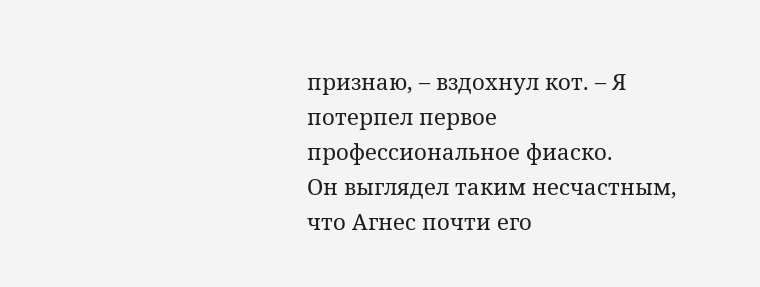признаю, – вздохнул кот. – Я потерпел первое профессиональное фиаско.
Он выглядел таким несчастным, что Агнес почти его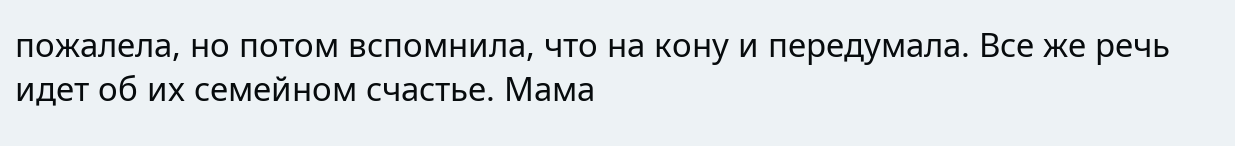пожалела, но потом вспомнила, что на кону и передумала. Все же речь идет об их семейном счастье. Мама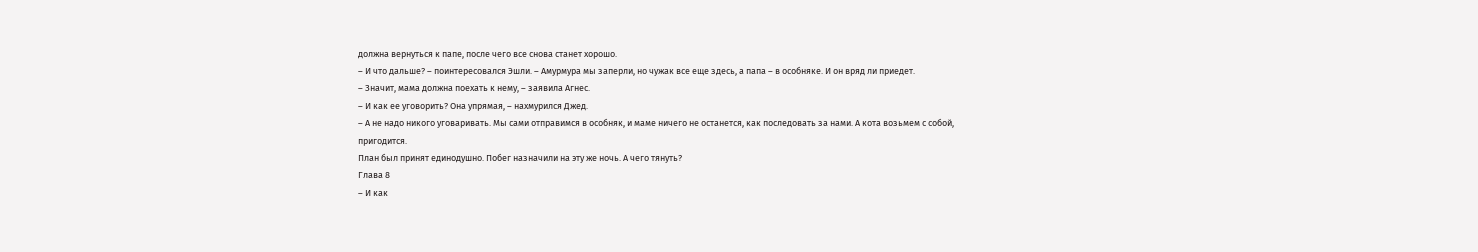должна вернуться к папе, после чего все снова станет хорошо.
– И что дальше? – поинтересовался Эшли. – Амурмура мы заперли, но чужак все еще здесь, а папа – в особняке. И он вряд ли приедет.
– Значит, мама должна поехать к нему, – заявила Агнес.
– И как ее уговорить? Она упрямая, – нахмурился Джед.
– А не надо никого уговаривать. Мы сами отправимся в особняк, и маме ничего не останется, как последовать за нами. А кота возьмем с собой, пригодится.
План был принят единодушно. Побег назначили на эту же ночь. А чего тянуть?
Глава 8
– И как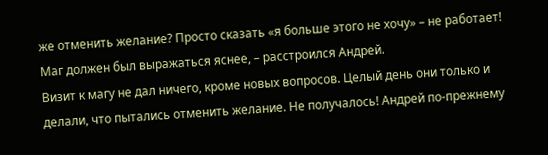же отменить желание? Просто сказать «я больше этого не хочу» – не работает! Маг должен был выражаться яснее, – расстроился Андрей.
Визит к магу не дал ничего, кроме новых вопросов. Целый день они только и делали, что пытались отменить желание. Не получалось! Андрей по-прежнему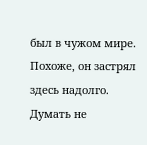был в чужом мире. Похоже, он застрял здесь надолго.
Думать не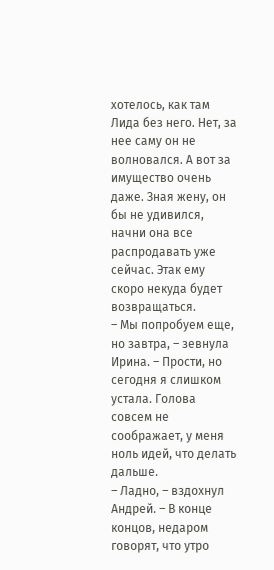хотелось, как там Лида без него. Нет, за нее саму он не волновался. А вот за имущество очень даже. Зная жену, он бы не удивился, начни она все распродавать уже сейчас. Этак ему скоро некуда будет возвращаться.
– Мы попробуем еще, но завтра, – зевнула Ирина. – Прости, но сегодня я слишком устала. Голова совсем не соображает, у меня ноль идей, что делать дальше.
– Ладно, – вздохнул Андрей. – В конце концов, недаром говорят, что утро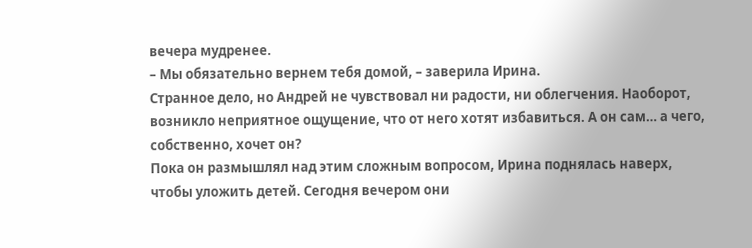вечера мудренее.
– Мы обязательно вернем тебя домой, – заверила Ирина.
Странное дело, но Андрей не чувствовал ни радости, ни облегчения. Наоборот, возникло неприятное ощущение, что от него хотят избавиться. А он сам… а чего, собственно, хочет он?
Пока он размышлял над этим сложным вопросом, Ирина поднялась наверх, чтобы уложить детей. Сегодня вечером они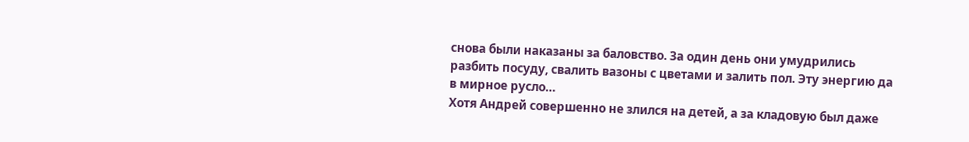снова были наказаны за баловство. За один день они умудрились разбить посуду, свалить вазоны с цветами и залить пол. Эту энергию да в мирное русло…
Хотя Андрей совершенно не злился на детей, а за кладовую был даже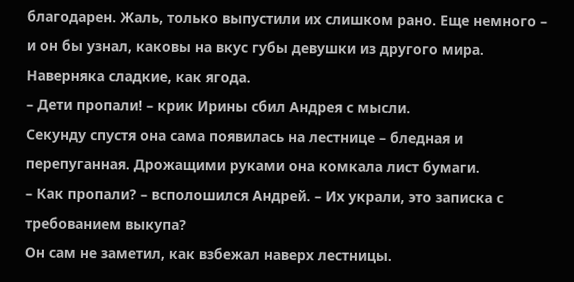благодарен. Жаль, только выпустили их слишком рано. Еще немного – и он бы узнал, каковы на вкус губы девушки из другого мира. Наверняка сладкие, как ягода.
– Дети пропали! – крик Ирины сбил Андрея с мысли.
Секунду спустя она сама появилась на лестнице – бледная и перепуганная. Дрожащими руками она комкала лист бумаги.
– Как пропали? – всполошился Андрей. – Их украли, это записка с требованием выкупа?
Он сам не заметил, как взбежал наверх лестницы.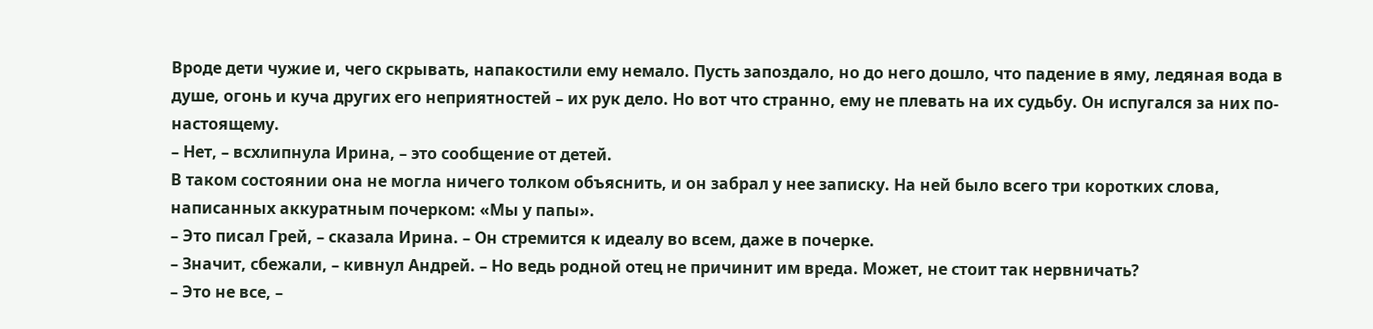Вроде дети чужие и, чего скрывать, напакостили ему немало. Пусть запоздало, но до него дошло, что падение в яму, ледяная вода в душе, огонь и куча других его неприятностей – их рук дело. Но вот что странно, ему не плевать на их судьбу. Он испугался за них по-настоящему.
– Нет, – всхлипнула Ирина, – это сообщение от детей.
В таком состоянии она не могла ничего толком объяснить, и он забрал у нее записку. На ней было всего три коротких слова, написанных аккуратным почерком: «Мы у папы».
– Это писал Грей, – сказала Ирина. – Он стремится к идеалу во всем, даже в почерке.
– Значит, сбежали, – кивнул Андрей. – Но ведь родной отец не причинит им вреда. Может, не стоит так нервничать?
– Это не все, –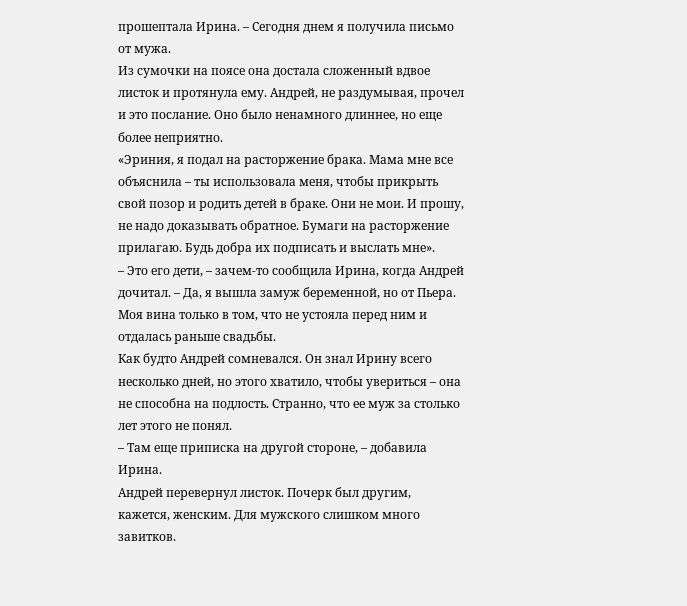прошептала Ирина. – Сегодня днем я получила письмо от мужа.
Из сумочки на поясе она достала сложенный вдвое листок и протянула ему. Андрей, не раздумывая, прочел и это послание. Оно было ненамного длиннее, но еще более неприятно.
«Эриния, я подал на расторжение брака. Мама мне все объяснила – ты использовала меня, чтобы прикрыть свой позор и родить детей в браке. Они не мои. И прошу, не надо доказывать обратное. Бумаги на расторжение прилагаю. Будь добра их подписать и выслать мне».
– Это его дети, – зачем-то сообщила Ирина, когда Андрей дочитал. – Да, я вышла замуж беременной, но от Пьера. Моя вина только в том, что не устояла перед ним и отдалась раньше свадьбы.
Как будто Андрей сомневался. Он знал Ирину всего несколько дней, но этого хватило, чтобы увериться – она не способна на подлость. Странно, что ее муж за столько лет этого не понял.
– Там еще приписка на другой стороне, – добавила Ирина.
Андрей перевернул листок. Почерк был другим, кажется, женским. Для мужского слишком много завитков.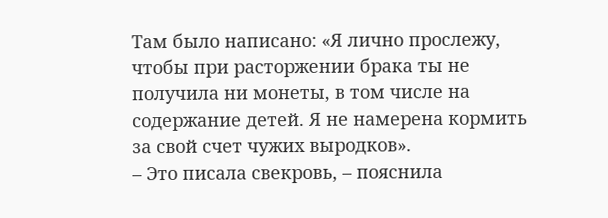Там было написано: «Я лично прослежу, чтобы при расторжении брака ты не получила ни монеты, в том числе на содержание детей. Я не намерена кормить за свой счет чужих выродков».
– Это писала свекровь, – пояснила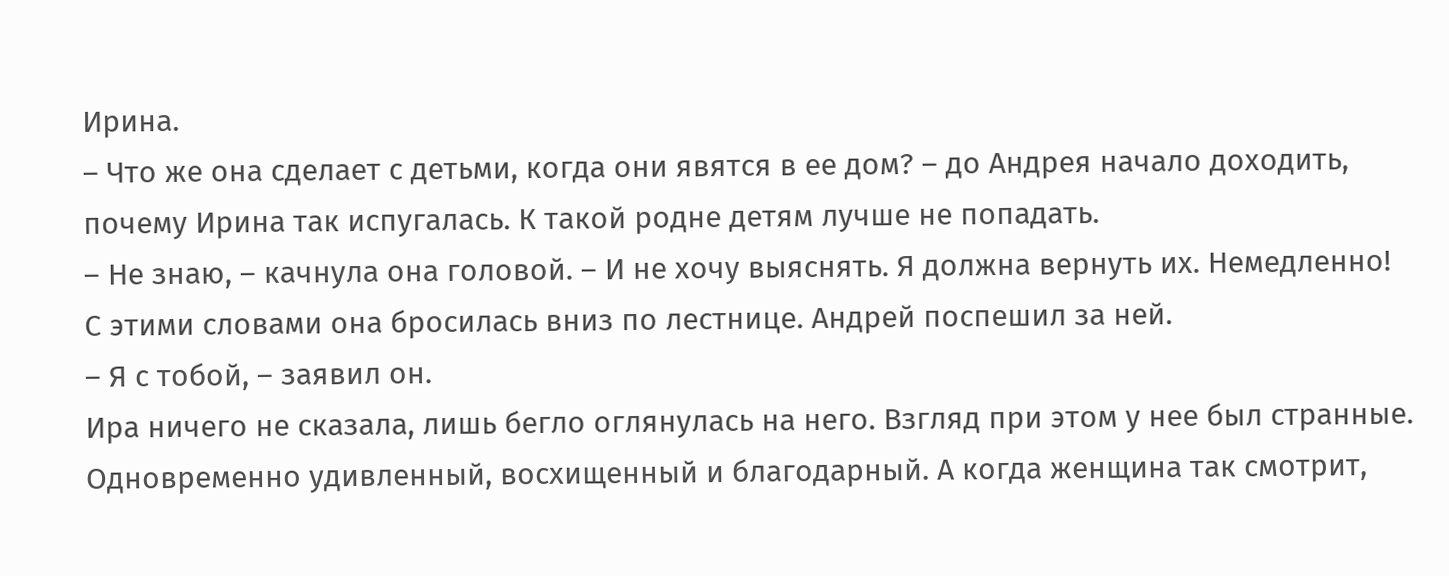Ирина.
– Что же она сделает с детьми, когда они явятся в ее дом? – до Андрея начало доходить, почему Ирина так испугалась. К такой родне детям лучше не попадать.
– Не знаю, – качнула она головой. – И не хочу выяснять. Я должна вернуть их. Немедленно!
С этими словами она бросилась вниз по лестнице. Андрей поспешил за ней.
– Я с тобой, – заявил он.
Ира ничего не сказала, лишь бегло оглянулась на него. Взгляд при этом у нее был странные. Одновременно удивленный, восхищенный и благодарный. А когда женщина так смотрит,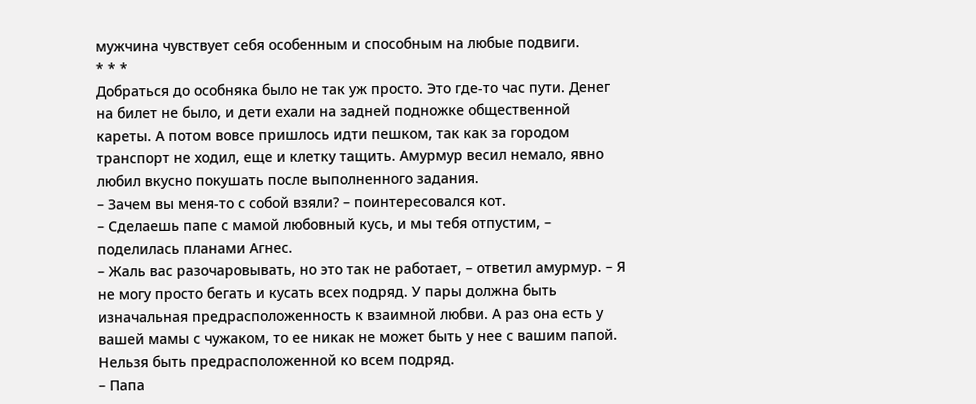мужчина чувствует себя особенным и способным на любые подвиги.
* * *
Добраться до особняка было не так уж просто. Это где-то час пути. Денег на билет не было, и дети ехали на задней подножке общественной кареты. А потом вовсе пришлось идти пешком, так как за городом транспорт не ходил, еще и клетку тащить. Амурмур весил немало, явно любил вкусно покушать после выполненного задания.
– Зачем вы меня-то с собой взяли? – поинтересовался кот.
– Сделаешь папе с мамой любовный кусь, и мы тебя отпустим, – поделилась планами Агнес.
– Жаль вас разочаровывать, но это так не работает, – ответил амурмур. – Я не могу просто бегать и кусать всех подряд. У пары должна быть изначальная предрасположенность к взаимной любви. А раз она есть у вашей мамы с чужаком, то ее никак не может быть у нее с вашим папой. Нельзя быть предрасположенной ко всем подряд.
– Папа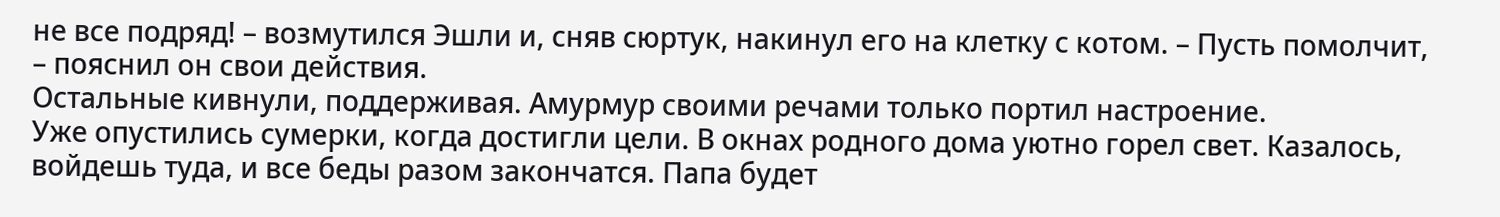не все подряд! – возмутился Эшли и, сняв сюртук, накинул его на клетку с котом. – Пусть помолчит, – пояснил он свои действия.
Остальные кивнули, поддерживая. Амурмур своими речами только портил настроение.
Уже опустились сумерки, когда достигли цели. В окнах родного дома уютно горел свет. Казалось, войдешь туда, и все беды разом закончатся. Папа будет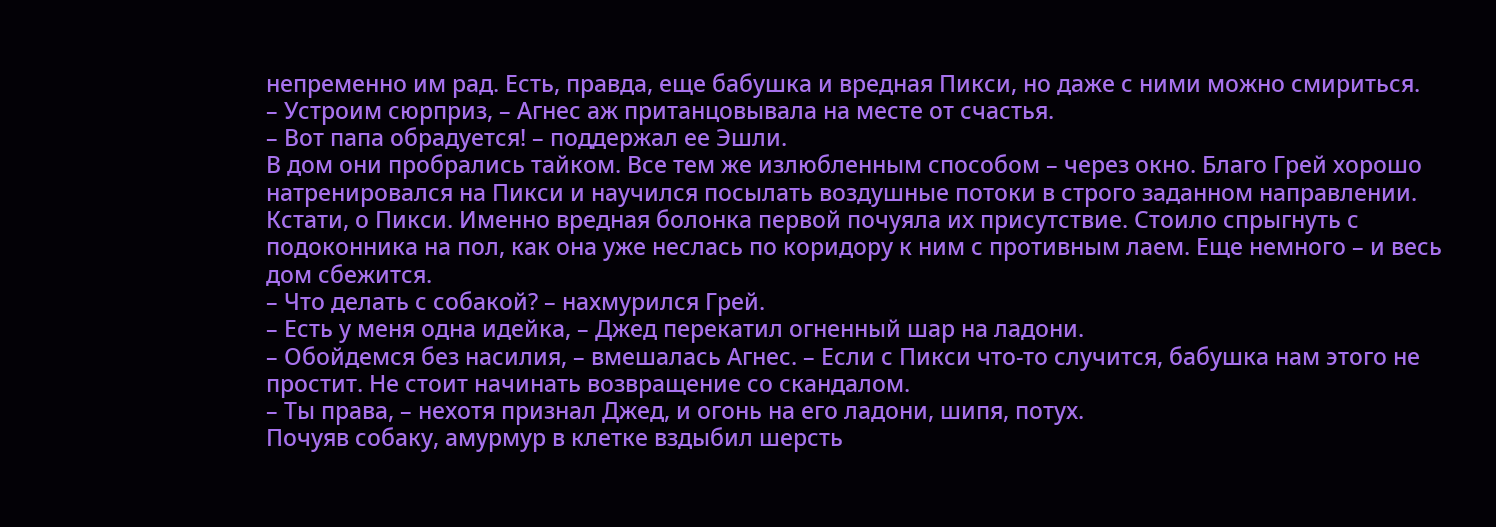непременно им рад. Есть, правда, еще бабушка и вредная Пикси, но даже с ними можно смириться.
– Устроим сюрприз, – Агнес аж пританцовывала на месте от счастья.
– Вот папа обрадуется! – поддержал ее Эшли.
В дом они пробрались тайком. Все тем же излюбленным способом – через окно. Благо Грей хорошо натренировался на Пикси и научился посылать воздушные потоки в строго заданном направлении.
Кстати, о Пикси. Именно вредная болонка первой почуяла их присутствие. Стоило спрыгнуть с подоконника на пол, как она уже неслась по коридору к ним с противным лаем. Еще немного – и весь дом сбежится.
– Что делать с собакой? – нахмурился Грей.
– Есть у меня одна идейка, – Джед перекатил огненный шар на ладони.
– Обойдемся без насилия, – вмешалась Агнес. – Если с Пикси что-то случится, бабушка нам этого не простит. Не стоит начинать возвращение со скандалом.
– Ты права, – нехотя признал Джед, и огонь на его ладони, шипя, потух.
Почуяв собаку, амурмур в клетке вздыбил шерсть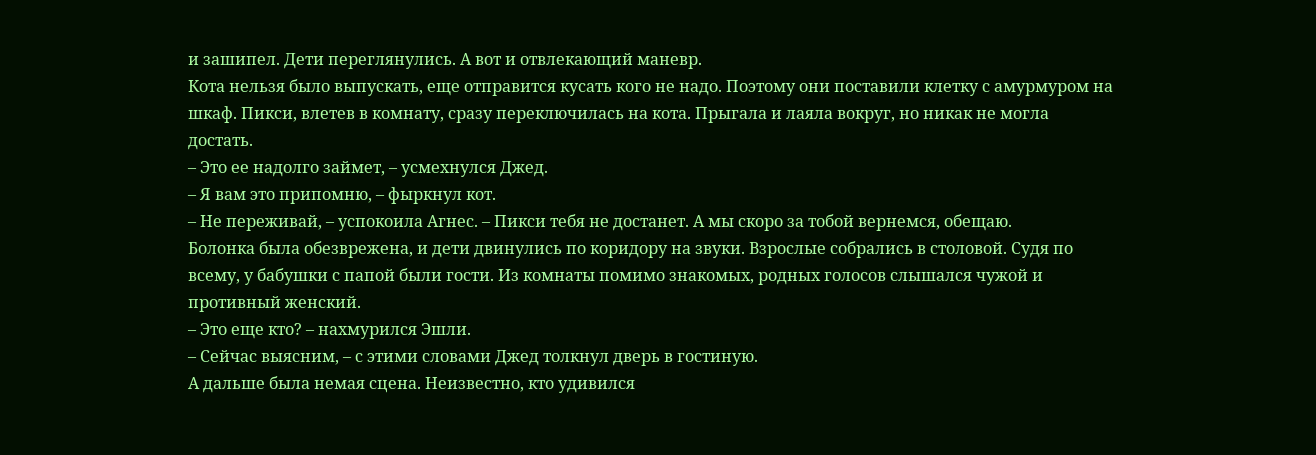и зашипел. Дети переглянулись. А вот и отвлекающий маневр.
Кота нельзя было выпускать, еще отправится кусать кого не надо. Поэтому они поставили клетку с амурмуром на шкаф. Пикси, влетев в комнату, сразу переключилась на кота. Прыгала и лаяла вокруг, но никак не могла достать.
– Это ее надолго займет, – усмехнулся Джед.
– Я вам это припомню, – фыркнул кот.
– Не переживай, – успокоила Агнес. – Пикси тебя не достанет. А мы скоро за тобой вернемся, обещаю.
Болонка была обезврежена, и дети двинулись по коридору на звуки. Взрослые собрались в столовой. Судя по всему, у бабушки с папой были гости. Из комнаты помимо знакомых, родных голосов слышался чужой и противный женский.
– Это еще кто? – нахмурился Эшли.
– Сейчас выясним, – с этими словами Джед толкнул дверь в гостиную.
А дальше была немая сцена. Неизвестно, кто удивился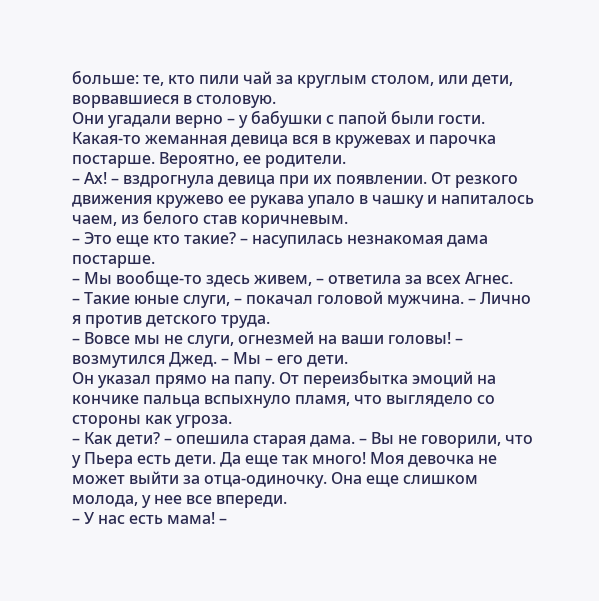больше: те, кто пили чай за круглым столом, или дети, ворвавшиеся в столовую.
Они угадали верно – у бабушки с папой были гости. Какая-то жеманная девица вся в кружевах и парочка постарше. Вероятно, ее родители.
– Ах! – вздрогнула девица при их появлении. От резкого движения кружево ее рукава упало в чашку и напиталось чаем, из белого став коричневым.
– Это еще кто такие? – насупилась незнакомая дама постарше.
– Мы вообще-то здесь живем, – ответила за всех Агнес.
– Такие юные слуги, – покачал головой мужчина. – Лично я против детского труда.
– Вовсе мы не слуги, огнезмей на ваши головы! – возмутился Джед. – Мы – его дети.
Он указал прямо на папу. От переизбытка эмоций на кончике пальца вспыхнуло пламя, что выглядело со стороны как угроза.
– Как дети? – опешила старая дама. – Вы не говорили, что у Пьера есть дети. Да еще так много! Моя девочка не может выйти за отца-одиночку. Она еще слишком молода, у нее все впереди.
– У нас есть мама! –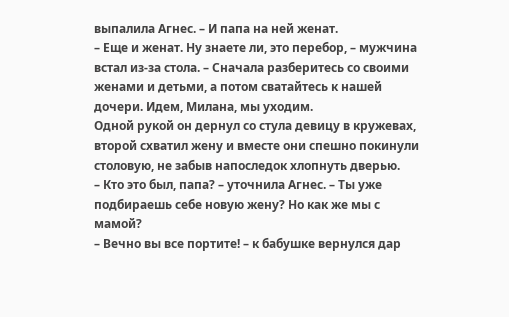выпалила Агнес. – И папа на ней женат.
– Еще и женат. Ну знаете ли, это перебор, – мужчина встал из-за стола. – Сначала разберитесь со своими женами и детьми, а потом сватайтесь к нашей дочери. Идем, Милана, мы уходим.
Одной рукой он дернул со стула девицу в кружевах, второй схватил жену и вместе они спешно покинули столовую, не забыв напоследок хлопнуть дверью.
– Кто это был, папа? – уточнила Агнес. – Ты уже подбираешь себе новую жену? Но как же мы с мамой?
– Вечно вы все портите! – к бабушке вернулся дар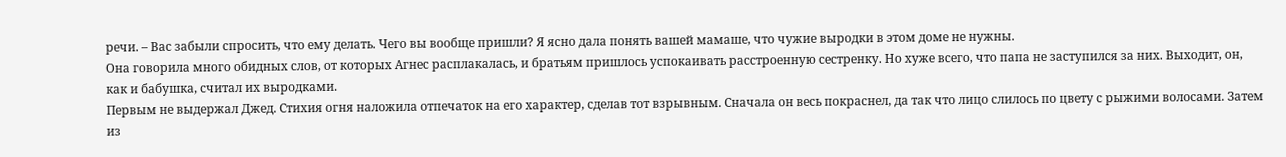речи. – Вас забыли спросить, что ему делать. Чего вы вообще пришли? Я ясно дала понять вашей мамаше, что чужие выродки в этом доме не нужны.
Она говорила много обидных слов, от которых Агнес расплакалась, и братьям пришлось успокаивать расстроенную сестренку. Но хуже всего, что папа не заступился за них. Выходит, он, как и бабушка, считал их выродками.
Первым не выдержал Джед. Стихия огня наложила отпечаток на его характер, сделав тот взрывным. Сначала он весь покраснел, да так что лицо слилось по цвету с рыжими волосами. Затем из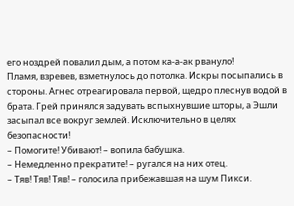его ноздрей повалил дым, а потом ка-а-ак рвануло!
Пламя, взревев, взметнулось до потолка. Искры посыпались в стороны. Агнес отреагировала первой, щедро плеснув водой в брата. Грей принялся задувать вспыхнувшие шторы, а Эшли засыпал все вокруг землей. Исключительно в целях безопасности!
– Помогите! Убивают! – вопила бабушка.
– Немедленно прекратите! – ругался на них отец.
– Тяв! Тяв! Тяв! – голосила прибежавшая на шум Пикси.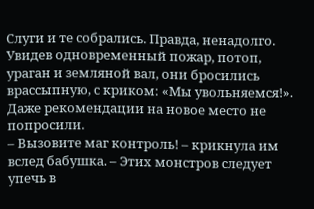Слуги и те собрались. Правда, ненадолго. Увидев одновременный пожар, потоп, ураган и земляной вал, они бросились врассыпную, с криком: «Мы увольняемся!». Даже рекомендации на новое место не попросили.
– Вызовите маг контроль! – крикнула им вслед бабушка. – Этих монстров следует упечь в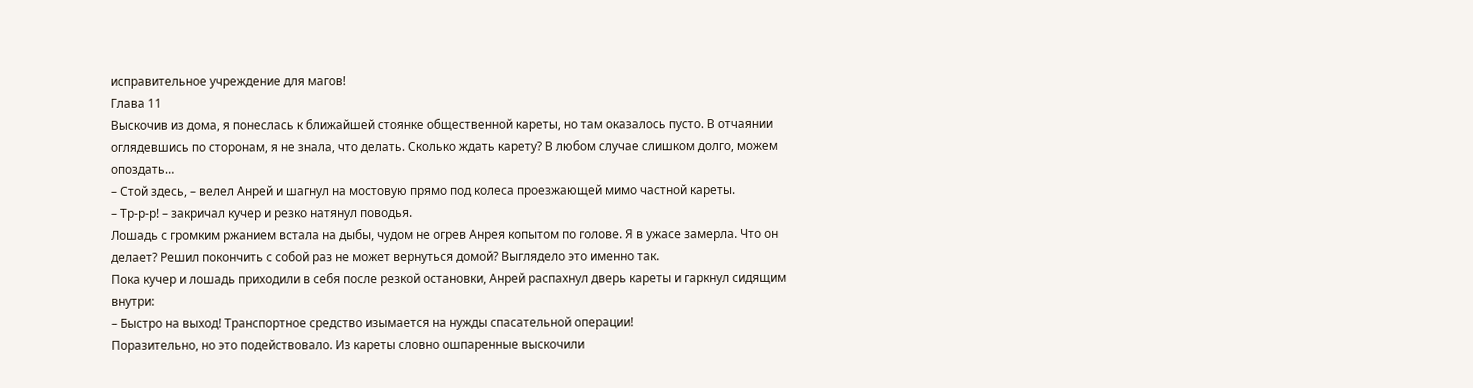исправительное учреждение для магов!
Глава 11
Выскочив из дома, я понеслась к ближайшей стоянке общественной кареты, но там оказалось пусто. В отчаянии оглядевшись по сторонам, я не знала, что делать. Сколько ждать карету? В любом случае слишком долго, можем опоздать…
– Стой здесь, – велел Анрей и шагнул на мостовую прямо под колеса проезжающей мимо частной кареты.
– Тр-р-р! – закричал кучер и резко натянул поводья.
Лошадь с громким ржанием встала на дыбы, чудом не огрев Анрея копытом по голове. Я в ужасе замерла. Что он делает? Решил покончить с собой раз не может вернуться домой? Выглядело это именно так.
Пока кучер и лошадь приходили в себя после резкой остановки, Анрей распахнул дверь кареты и гаркнул сидящим внутри:
– Быстро на выход! Транспортное средство изымается на нужды спасательной операции!
Поразительно, но это подействовало. Из кареты словно ошпаренные выскочили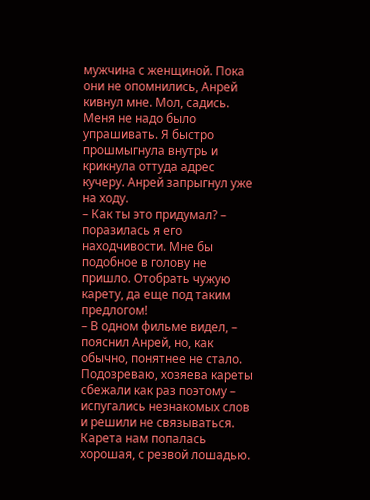мужчина с женщиной. Пока они не опомнились, Анрей кивнул мне. Мол, садись.
Меня не надо было упрашивать. Я быстро прошмыгнула внутрь и крикнула оттуда адрес кучеру. Анрей запрыгнул уже на ходу.
– Как ты это придумал? – поразилась я его находчивости. Мне бы подобное в голову не пришло. Отобрать чужую карету, да еще под таким предлогом!
– В одном фильме видел, – пояснил Анрей, но, как обычно, понятнее не стало.
Подозреваю, хозяева кареты сбежали как раз поэтому – испугались незнакомых слов и решили не связываться.
Карета нам попалась хорошая, с резвой лошадью.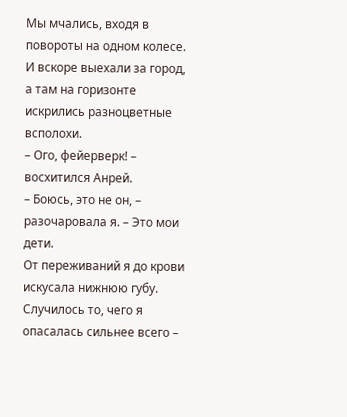Мы мчались, входя в повороты на одном колесе. И вскоре выехали за город, а там на горизонте искрились разноцветные всполохи.
– Ого, фейерверк! – восхитился Анрей.
– Боюсь, это не он, – разочаровала я. – Это мои дети.
От переживаний я до крови искусала нижнюю губу. Случилось то, чего я опасалась сильнее всего –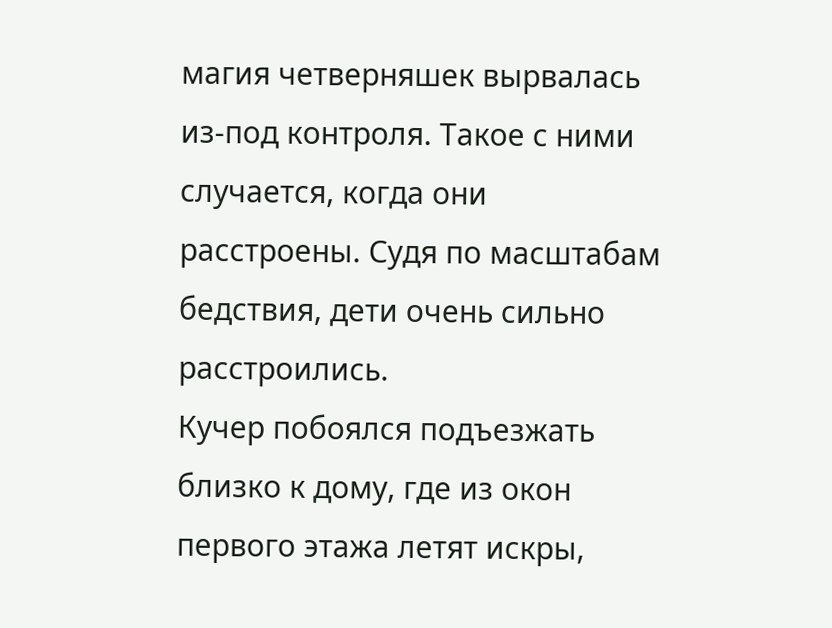магия четверняшек вырвалась из-под контроля. Такое с ними случается, когда они расстроены. Судя по масштабам бедствия, дети очень сильно расстроились.
Кучер побоялся подъезжать близко к дому, где из окон первого этажа летят искры,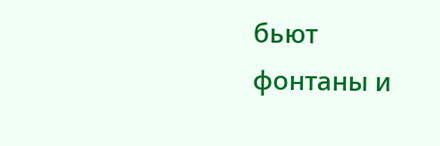бьют фонтаны и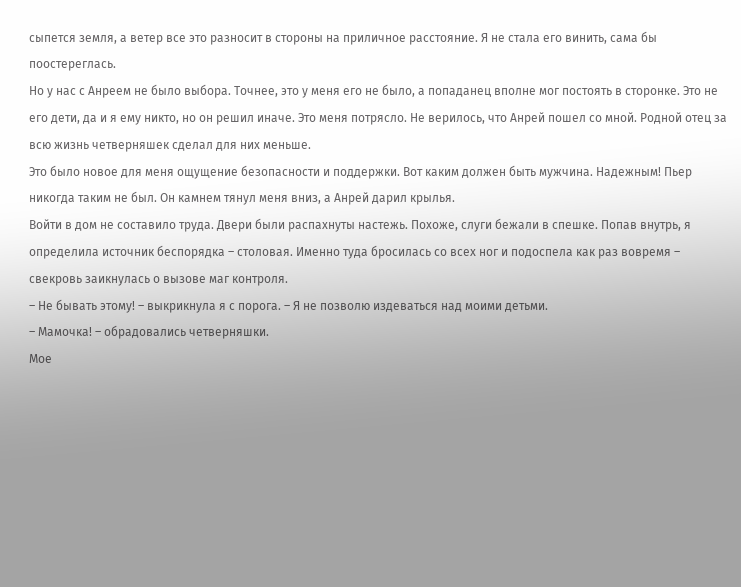сыпется земля, а ветер все это разносит в стороны на приличное расстояние. Я не стала его винить, сама бы поостереглась.
Но у нас с Анреем не было выбора. Точнее, это у меня его не было, а попаданец вполне мог постоять в сторонке. Это не его дети, да и я ему никто, но он решил иначе. Это меня потрясло. Не верилось, что Анрей пошел со мной. Родной отец за всю жизнь четверняшек сделал для них меньше.
Это было новое для меня ощущение безопасности и поддержки. Вот каким должен быть мужчина. Надежным! Пьер никогда таким не был. Он камнем тянул меня вниз, а Анрей дарил крылья.
Войти в дом не составило труда. Двери были распахнуты настежь. Похоже, слуги бежали в спешке. Попав внутрь, я определила источник беспорядка – столовая. Именно туда бросилась со всех ног и подоспела как раз вовремя – свекровь заикнулась о вызове маг контроля.
– Не бывать этому! – выкрикнула я с порога. – Я не позволю издеваться над моими детьми.
– Мамочка! – обрадовались четверняшки.
Мое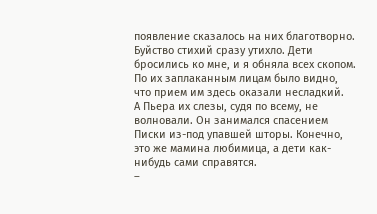появление сказалось на них благотворно. Буйство стихий сразу утихло. Дети бросились ко мне, и я обняла всех скопом. По их заплаканным лицам было видно, что прием им здесь оказали несладкий.
А Пьера их слезы, судя по всему, не волновали. Он занимался спасением Писки из-под упавшей шторы. Конечно, это же мамина любимица, а дети как-нибудь сами справятся.
–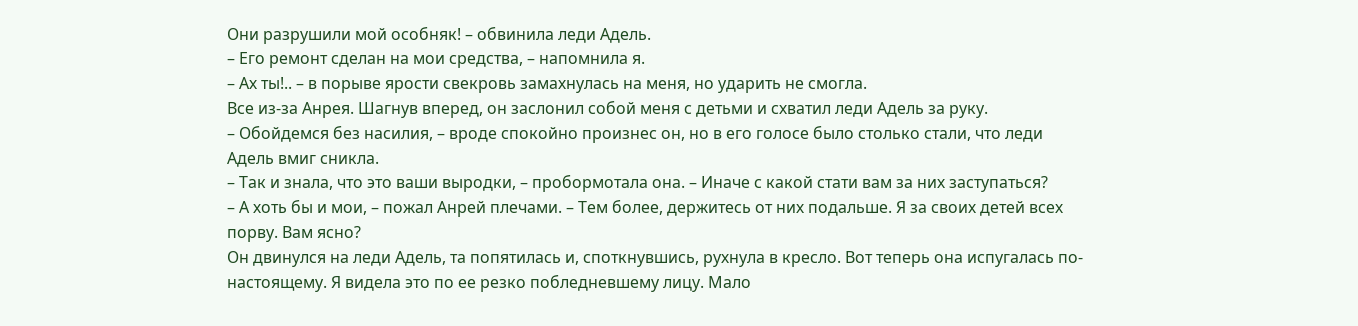Они разрушили мой особняк! – обвинила леди Адель.
– Его ремонт сделан на мои средства, – напомнила я.
– Ах ты!.. – в порыве ярости свекровь замахнулась на меня, но ударить не смогла.
Все из-за Анрея. Шагнув вперед, он заслонил собой меня с детьми и схватил леди Адель за руку.
– Обойдемся без насилия, – вроде спокойно произнес он, но в его голосе было столько стали, что леди Адель вмиг сникла.
– Так и знала, что это ваши выродки, – пробормотала она. – Иначе с какой стати вам за них заступаться?
– А хоть бы и мои, – пожал Анрей плечами. – Тем более, держитесь от них подальше. Я за своих детей всех порву. Вам ясно?
Он двинулся на леди Адель, та попятилась и, споткнувшись, рухнула в кресло. Вот теперь она испугалась по-настоящему. Я видела это по ее резко побледневшему лицу. Мало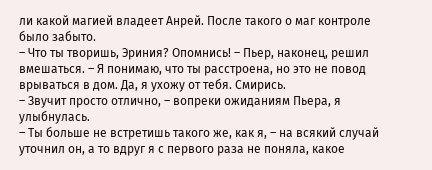ли какой магией владеет Анрей. После такого о маг контроле было забыто.
– Что ты творишь, Эриния? Опомнись! – Пьер, наконец, решил вмешаться. – Я понимаю, что ты расстроена, но это не повод врываться в дом. Да, я ухожу от тебя. Смирись.
– Звучит просто отлично, – вопреки ожиданиям Пьера, я улыбнулась.
– Ты больше не встретишь такого же, как я, – на всякий случай уточнил он, а то вдруг я с первого раза не поняла, какое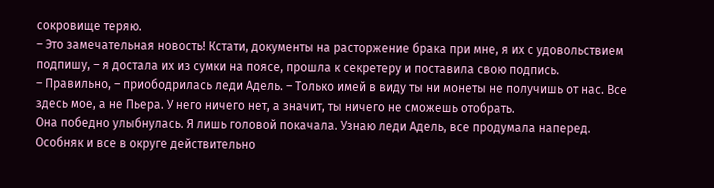сокровище теряю.
– Это замечательная новость! Кстати, документы на расторжение брака при мне, я их с удовольствием подпишу, – я достала их из сумки на поясе, прошла к секретеру и поставила свою подпись.
– Правильно, – приободрилась леди Адель. – Только имей в виду ты ни монеты не получишь от нас. Все здесь мое, а не Пьера. У него ничего нет, а значит, ты ничего не сможешь отобрать.
Она победно улыбнулась. Я лишь головой покачала. Узнаю леди Адель, все продумала наперед. Особняк и все в округе действительно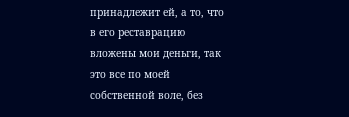принадлежит ей, а то, что в его реставрацию вложены мои деньги, так это все по моей собственной воле, без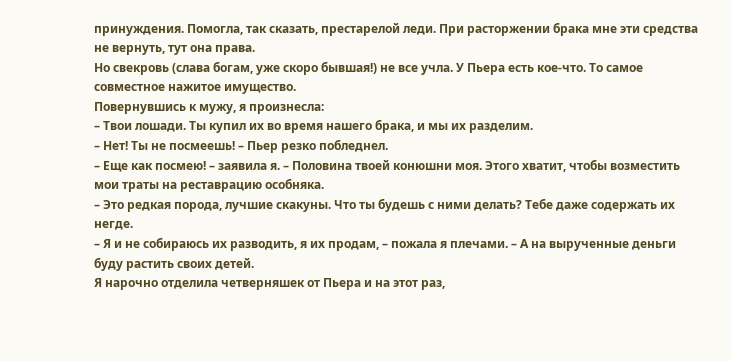принуждения. Помогла, так сказать, престарелой леди. При расторжении брака мне эти средства не вернуть, тут она права.
Но свекровь (слава богам, уже скоро бывшая!) не все учла. У Пьера есть кое-что. То самое совместное нажитое имущество.
Повернувшись к мужу, я произнесла:
– Твои лошади. Ты купил их во время нашего брака, и мы их разделим.
– Нет! Ты не посмеешь! – Пьер резко побледнел.
– Еще как посмею! – заявила я. – Половина твоей конюшни моя. Этого хватит, чтобы возместить мои траты на реставрацию особняка.
– Это редкая порода, лучшие скакуны. Что ты будешь с ними делать? Тебе даже содержать их негде.
– Я и не собираюсь их разводить, я их продам, – пожала я плечами. – А на вырученные деньги буду растить своих детей.
Я нарочно отделила четверняшек от Пьера и на этот раз,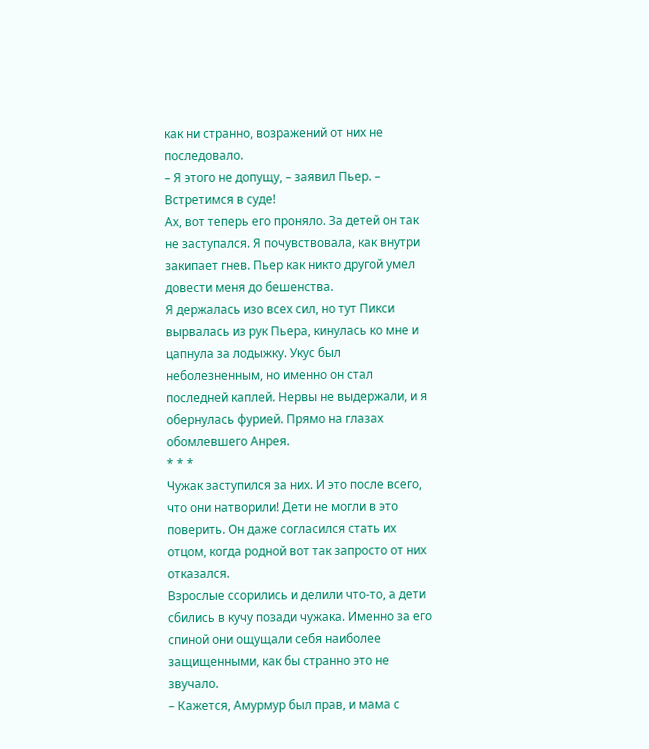как ни странно, возражений от них не последовало.
– Я этого не допущу, – заявил Пьер. – Встретимся в суде!
Ах, вот теперь его проняло. За детей он так не заступался. Я почувствовала, как внутри закипает гнев. Пьер как никто другой умел довести меня до бешенства.
Я держалась изо всех сил, но тут Пикси вырвалась из рук Пьера, кинулась ко мне и цапнула за лодыжку. Укус был неболезненным, но именно он стал последней каплей. Нервы не выдержали, и я обернулась фурией. Прямо на глазах обомлевшего Анрея.
* * *
Чужак заступился за них. И это после всего, что они натворили! Дети не могли в это поверить. Он даже согласился стать их отцом, когда родной вот так запросто от них отказался.
Взрослые ссорились и делили что-то, а дети сбились в кучу позади чужака. Именно за его спиной они ощущали себя наиболее защищенными, как бы странно это не звучало.
– Кажется, Амурмур был прав, и мама с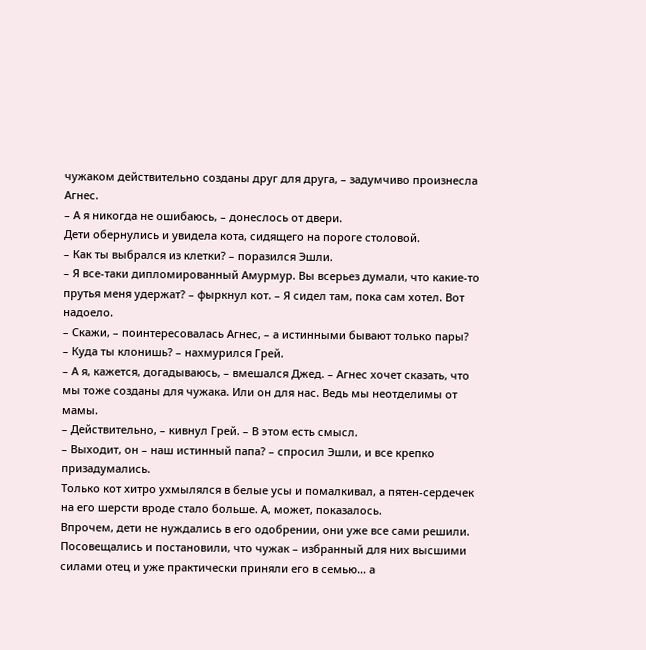чужаком действительно созданы друг для друга, – задумчиво произнесла Агнес.
– А я никогда не ошибаюсь, – донеслось от двери.
Дети обернулись и увидела кота, сидящего на пороге столовой.
– Как ты выбрался из клетки? – поразился Эшли.
– Я все-таки дипломированный Амурмур. Вы всерьез думали, что какие-то прутья меня удержат? – фыркнул кот. – Я сидел там, пока сам хотел. Вот надоело.
– Скажи, – поинтересовалась Агнес, – а истинными бывают только пары?
– Куда ты клонишь? – нахмурился Грей.
– А я, кажется, догадываюсь, – вмешался Джед. – Агнес хочет сказать, что мы тоже созданы для чужака. Или он для нас. Ведь мы неотделимы от мамы.
– Действительно, – кивнул Грей. – В этом есть смысл.
– Выходит, он – наш истинный папа? – спросил Эшли, и все крепко призадумались.
Только кот хитро ухмылялся в белые усы и помалкивал, а пятен-сердечек на его шерсти вроде стало больше. А, может, показалось.
Впрочем, дети не нуждались в его одобрении, они уже все сами решили. Посовещались и постановили, что чужак – избранный для них высшими силами отец и уже практически приняли его в семью… а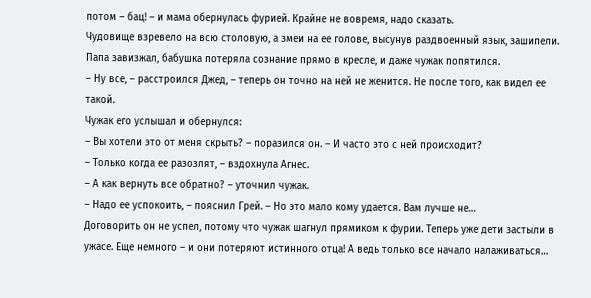потом – бац! – и мама обернулась фурией. Крайне не вовремя, надо сказать.
Чудовище взревело на всю столовую, а змеи на ее голове, высунув раздвоенный язык, зашипели. Папа завизжал, бабушка потеряла сознание прямо в кресле, и даже чужак попятился.
– Ну все, – расстроился Джед, – теперь он точно на ней не женится. Не после того, как видел ее такой.
Чужак его услышал и обернулся:
– Вы хотели это от меня скрыть? – поразился он. – И часто это с ней происходит?
– Только когда ее разозлят, – вздохнула Агнес.
– А как вернуть все обратно? – уточнил чужак.
– Надо ее успокоить, – пояснил Грей. – Но это мало кому удается. Вам лучше не…
Договорить он не успел, потому что чужак шагнул прямиком к фурии. Теперь уже дети застыли в ужасе. Еще немного – и они потеряют истинного отца! А ведь только все начало налаживаться…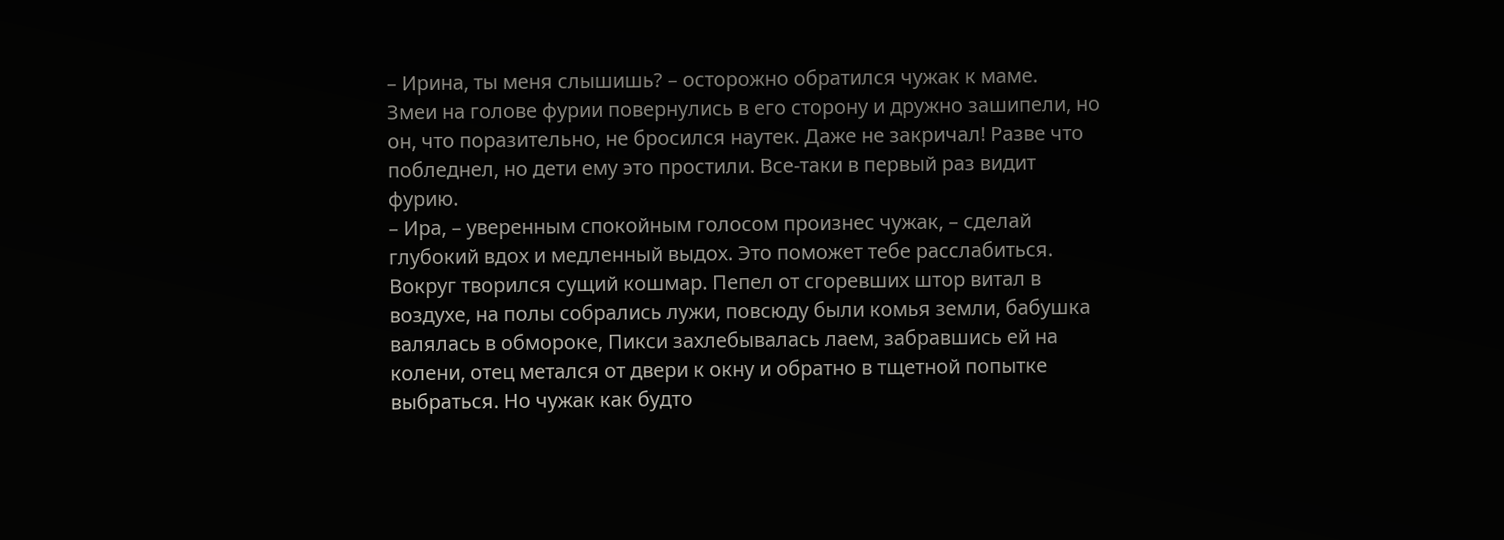– Ирина, ты меня слышишь? – осторожно обратился чужак к маме.
Змеи на голове фурии повернулись в его сторону и дружно зашипели, но он, что поразительно, не бросился наутек. Даже не закричал! Разве что побледнел, но дети ему это простили. Все-таки в первый раз видит фурию.
– Ира, – уверенным спокойным голосом произнес чужак, – сделай глубокий вдох и медленный выдох. Это поможет тебе расслабиться.
Вокруг творился сущий кошмар. Пепел от сгоревших штор витал в воздухе, на полы собрались лужи, повсюду были комья земли, бабушка валялась в обмороке, Пикси захлебывалась лаем, забравшись ей на колени, отец метался от двери к окну и обратно в тщетной попытке выбраться. Но чужак как будто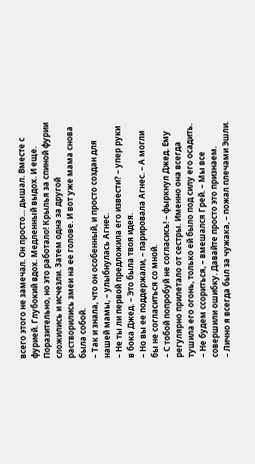всего этого не замечал. Он просто… дышал. Вместе с фурией. Глубокий вдох. Медленный выдох. И еще.
Поразительно, но это работало! Крылья за спиной фурии сложились и исчезли. Затем одна за другой растворились змеи на ее голове. И вот уже мама снова была собой.
– Так и знала, что он особенный, и просто создан для нашей мамы, – улыбнулась Агнес.
– Не ты ли первой предложила его извести? – упер руки в бока Джед. – Это была твоя идея.
– Но вы ее поддержали, – парировала Агнес. – А могли бы не согласиться со мной.
– С тобой попробуй не согласись! – фыркнул Джед. Ему регулярно прилетало от сестры. Именно она всегда тушила его огонь, только ей было под силу его осадить.
– Не будем ссориться, – вмешался Грей. – Мы все совершили ошибку. Давайте просто это признаем.
– Лично я всегда был за чужака, – пожал плечами Эшли.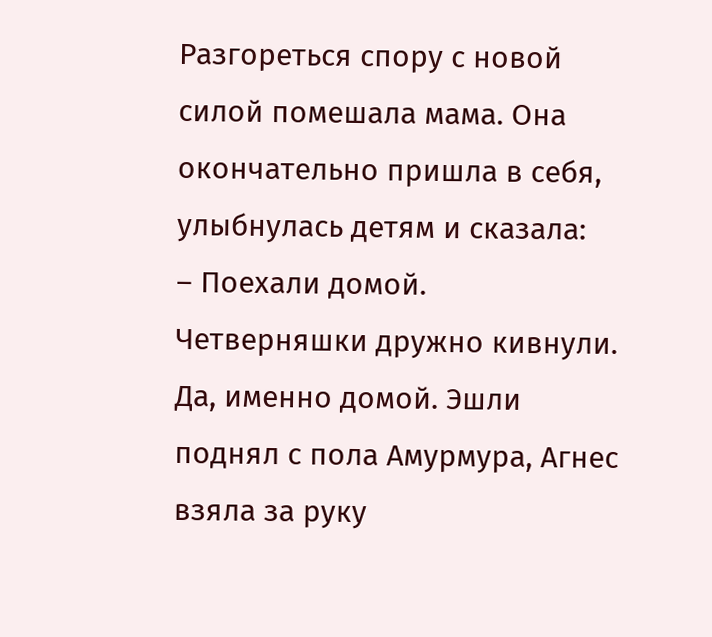Разгореться спору с новой силой помешала мама. Она окончательно пришла в себя, улыбнулась детям и сказала:
– Поехали домой.
Четверняшки дружно кивнули. Да, именно домой. Эшли поднял с пола Амурмура, Агнес взяла за руку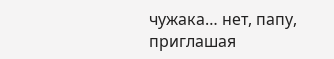чужака… нет, папу, приглашая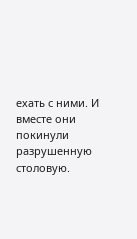ехать с ними. И вместе они покинули разрушенную столовую.